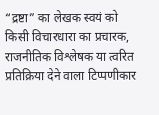“द्रष्टा” का लेखक स्वयं को किसी विचारधारा का प्रचारक, राजनीतिक विश्लेषक या त्वरित प्रतिक्रिया देने वाला टिप्पणीकार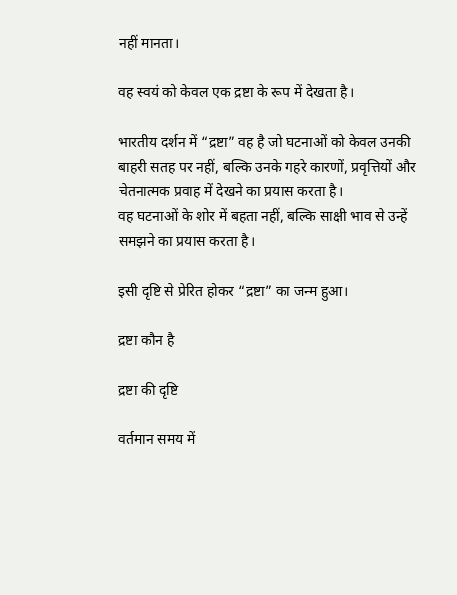नहीं मानता।

वह स्वयं को केवल एक द्रष्टा के रूप में देखता है।

भारतीय दर्शन में “द्रष्टा” वह है जो घटनाओं को केवल उनकी बाहरी सतह पर नहीं, बल्कि उनके गहरे कारणों, प्रवृत्तियों और चेतनात्मक प्रवाह में देखने का प्रयास करता है।
वह घटनाओं के शोर में बहता नहीं, बल्कि साक्षी भाव से उन्हें समझने का प्रयास करता है।

इसी दृष्टि से प्रेरित होकर “द्रष्टा” का जन्म हुआ।

द्रष्टा कौन है

द्रष्टा की दृष्टि

वर्तमान समय में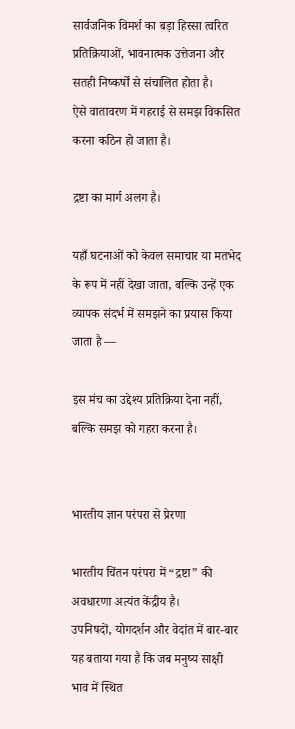सार्वजनिक विमर्श का बड़ा हिस्सा त्वरित प्रतिक्रियाओं, भावनात्मक उत्तेजना और सतही निष्कर्षों से संचालित होता है।
ऐसे वातावरण में गहराई से समझ विकसित करना कठिन हो जाता है।

द्रष्टा का मार्ग अलग है।

यहाँ घटनाओं को केवल समाचार या मतभेद के रूप में नहीं देखा जाता, बल्कि उन्हें एक व्यापक संदर्भ में समझने का प्रयास किया जाता है —

इस मंच का उद्देश्य प्रतिक्रिया देना नहीं, बल्कि समझ को गहरा करना है।


भारतीय ज्ञान परंपरा से प्रेरणा

भारतीय चिंतन परंपरा में “द्रष्टा” की अवधारणा अत्यंत केंद्रीय है।
उपनिषदों, योगदर्शन और वेदांत में बार-बार यह बताया गया है कि जब मनुष्य साक्षी भाव में स्थित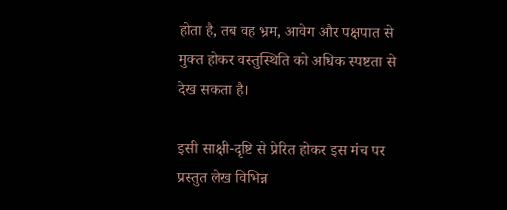होता है, तब वह भ्रम, आवेग और पक्षपात से मुक्त होकर वस्तुस्थिति को अधिक स्पष्टता से देख सकता है।

इसी साक्षी-दृष्टि से प्रेरित होकर इस मंच पर प्रस्तुत लेख विभिन्न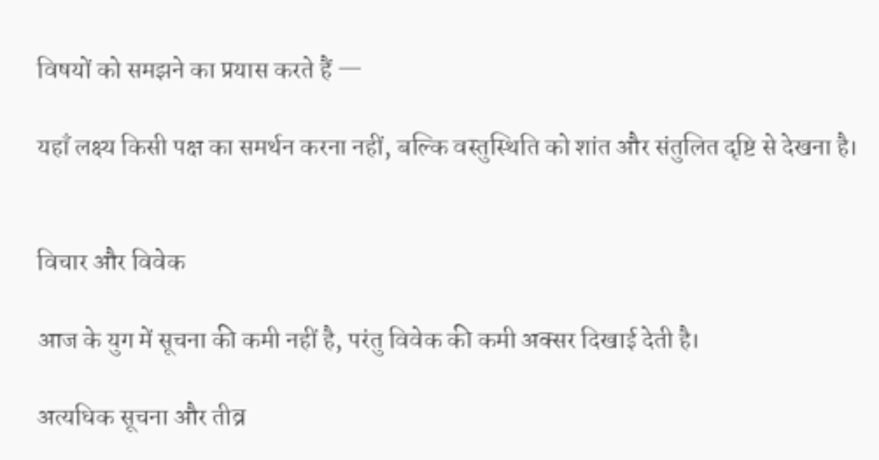विषयों को समझने का प्रयास करते हैं —

यहाँ लक्ष्य किसी पक्ष का समर्थन करना नहीं, बल्कि वस्तुस्थिति को शांत और संतुलित दृष्टि से देखना है।


विचार और विवेक

आज के युग में सूचना की कमी नहीं है, परंतु विवेक की कमी अक्सर दिखाई देती है।

अत्यधिक सूचना और तीव्र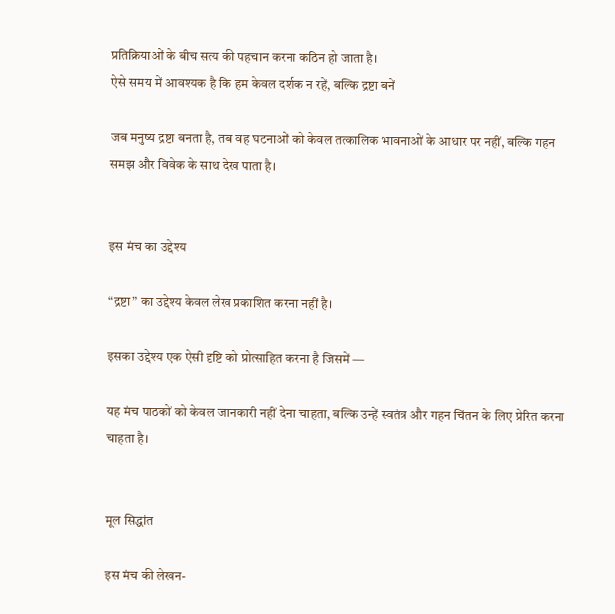प्रतिक्रियाओं के बीच सत्य की पहचान करना कठिन हो जाता है।
ऐसे समय में आवश्यक है कि हम केवल दर्शक न रहें, बल्कि द्रष्टा बनें

जब मनुष्य द्रष्टा बनता है, तब वह घटनाओं को केवल तत्कालिक भावनाओं के आधार पर नहीं, बल्कि गहन समझ और विवेक के साथ देख पाता है।


इस मंच का उद्देश्य

“द्रष्टा” का उद्देश्य केवल लेख प्रकाशित करना नहीं है।

इसका उद्देश्य एक ऐसी दृष्टि को प्रोत्साहित करना है जिसमें —

यह मंच पाठकों को केवल जानकारी नहीं देना चाहता, बल्कि उन्हें स्वतंत्र और गहन चिंतन के लिए प्रेरित करना चाहता है।


मूल सिद्धांत

इस मंच की लेखन-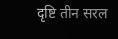दृष्टि तीन सरल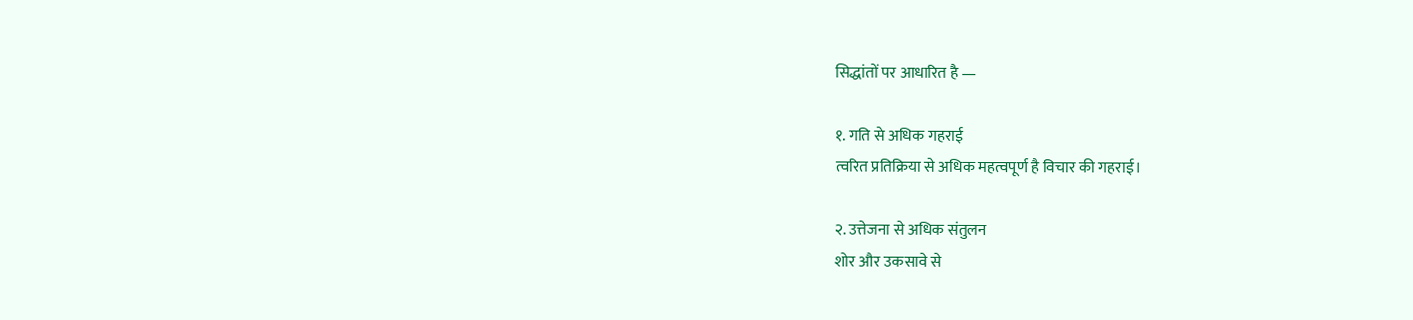सिद्धांतों पर आधारित है —

१. गति से अधिक गहराई
त्वरित प्रतिक्रिया से अधिक महत्वपूर्ण है विचार की गहराई।

२. उत्तेजना से अधिक संतुलन
शोर और उकसावे से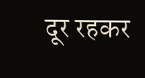दूर रहकर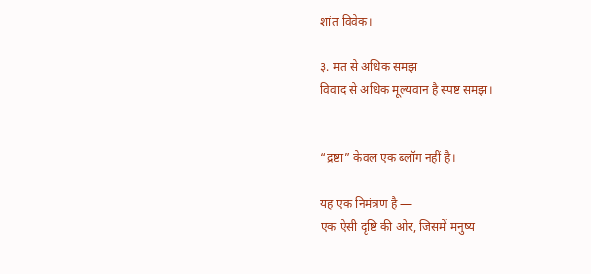शांत विवेक।

३. मत से अधिक समझ
विवाद से अधिक मूल्यवान है स्पष्ट समझ।


“द्रष्टा” केवल एक ब्लॉग नहीं है।

यह एक निमंत्रण है —
एक ऐसी दृष्टि की ओर, जिसमें मनुष्य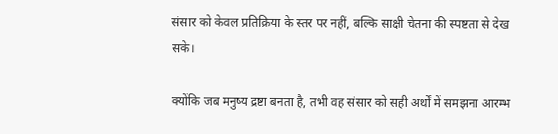संसार को केवल प्रतिक्रिया के स्तर पर नहीं, बल्कि साक्षी चेतना की स्पष्टता से देख सके।

क्योंकि जब मनुष्य द्रष्टा बनता है, तभी वह संसार को सही अर्थों में समझना आरम्भ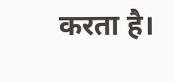करता है।